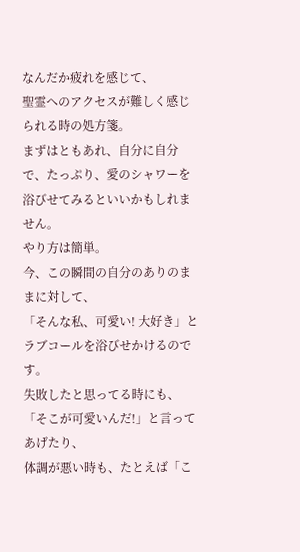なんだか疲れを感じて、
聖霊へのアクセスが難しく感じられる時の処方箋。
まずはともあれ、自分に自分で、たっぷり、愛のシャワーを浴びせてみるといいかもしれません。
やり方は簡単。
今、この瞬間の自分のありのままに対して、
「そんな私、可愛い! 大好き」とラブコールを浴びせかけるのです。
失敗したと思ってる時にも、「そこが可愛いんだ!」と言ってあげたり、
体調が悪い時も、たとえば「こ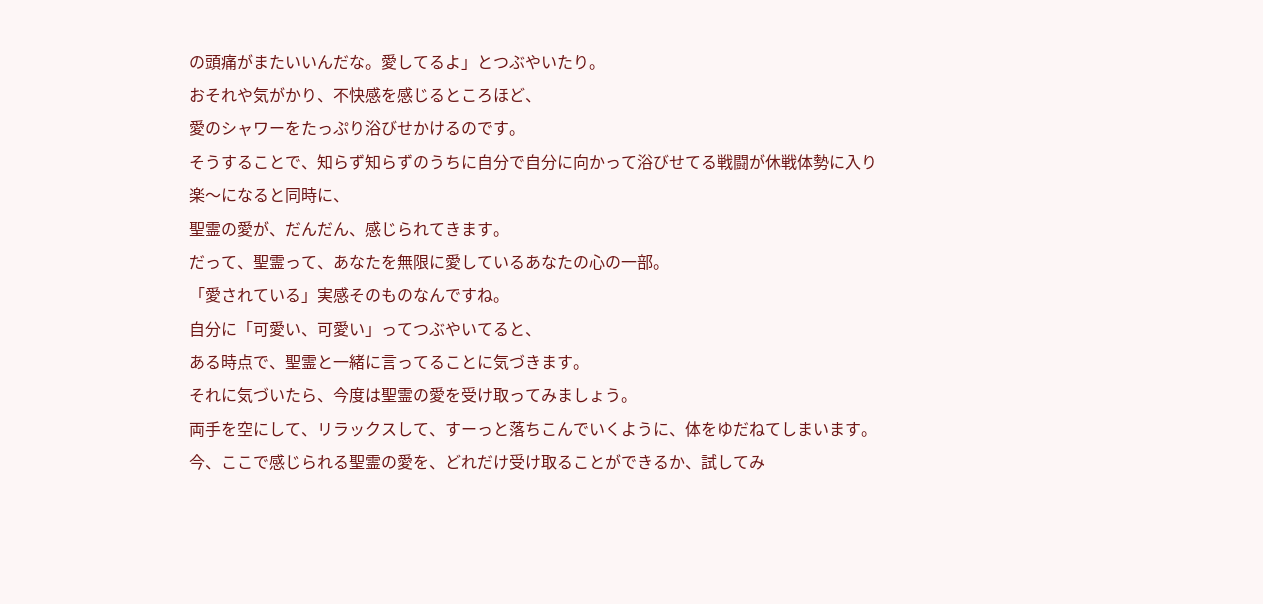の頭痛がまたいいんだな。愛してるよ」とつぶやいたり。
おそれや気がかり、不快感を感じるところほど、
愛のシャワーをたっぷり浴びせかけるのです。
そうすることで、知らず知らずのうちに自分で自分に向かって浴びせてる戦闘が休戦体勢に入り
楽〜になると同時に、
聖霊の愛が、だんだん、感じられてきます。
だって、聖霊って、あなたを無限に愛しているあなたの心の一部。
「愛されている」実感そのものなんですね。
自分に「可愛い、可愛い」ってつぶやいてると、
ある時点で、聖霊と一緒に言ってることに気づきます。
それに気づいたら、今度は聖霊の愛を受け取ってみましょう。
両手を空にして、リラックスして、すーっと落ちこんでいくように、体をゆだねてしまいます。
今、ここで感じられる聖霊の愛を、どれだけ受け取ることができるか、試してみ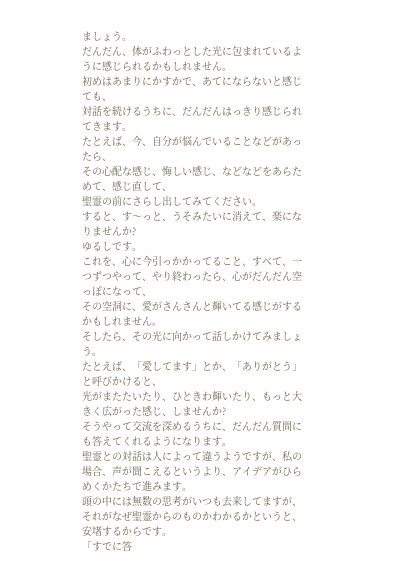ましょう。
だんだん、体がふわっとした光に包まれているように感じられるかもしれません。
初めはあまりにかすかで、あてにならないと感じても、
対話を続けるうちに、だんだんはっきり感じられてきます。
たとえば、今、自分が悩んでいることなどがあったら、
その心配な感じ、悔しい感じ、などなどをあらためて、感じ直して、
聖霊の前にさらし出してみてください。
すると、す〜っと、うそみたいに消えて、楽になりませんか?
ゆるしです。
これを、心に今引っかかってること、すべて、一つずつやって、やり終わったら、心がだんだん空っぽになって、
その空洞に、愛がさんさんと輝いてる感じがするかもしれません。
そしたら、その光に向かって話しかけてみましょう。
たとえば、「愛してます」とか、「ありがとう」と呼びかけると、
光がまたたいたり、ひときわ輝いたり、もっと大きく広がった感じ、しませんか?
そうやって交流を深めるうちに、だんだん質問にも答えてくれるようになります。
聖霊との対話は人によって違うようですが、私の場合、声が聞こえるというより、アイデアがひらめくかたちで進みます。
頭の中には無数の思考がいつも去来してますが、
それがなぜ聖霊からのものかわかるかというと、
安堵するからです。
「すでに答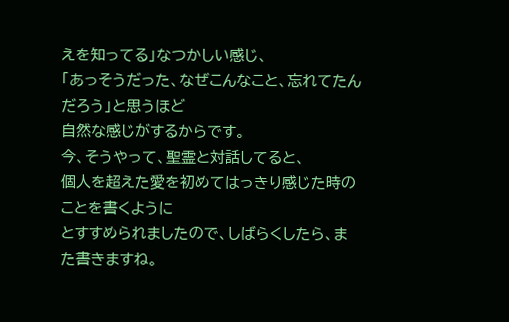えを知ってる」なつかしい感じ、
「あっそうだった、なぜこんなこと、忘れてたんだろう」と思うほど
自然な感じがするからです。
今、そうやって、聖霊と対話してると、
個人を超えた愛を初めてはっきり感じた時のことを書くように
とすすめられましたので、しばらくしたら、また書きますね。